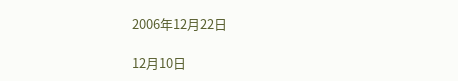2006年12月22日

12月10日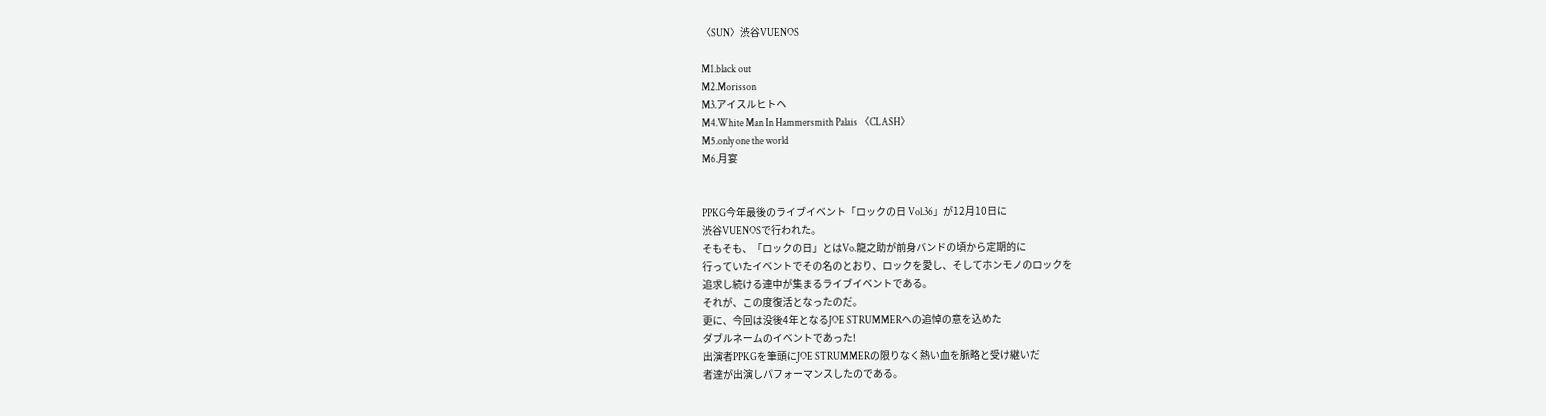〈SUN〉渋谷VUENOS

M1.black out
M2.Morisson
M3.アイスルヒトヘ
M4.White Man In Hammersmith Palais 〈CLASH〉
M5.only one the world
M6.月宴


PPKG今年最後のライブイベント「ロックの日 Vol.36」が12月10日に
渋谷VUENOSで行われた。
そもそも、「ロックの日」とはVo.龍之助が前身バンドの頃から定期的に
行っていたイベントでその名のとおり、ロックを愛し、そしてホンモノのロックを
追求し続ける連中が集まるライブイベントである。
それが、この度復活となったのだ。
更に、今回は没後4年となるJOE STRUMMERへの追悼の意を込めた
ダブルネームのイベントであった!
出演者PPKGを筆頭にJOE STRUMMERの限りなく熱い血を脈略と受け継いだ
者達が出演しパフォーマンスしたのである。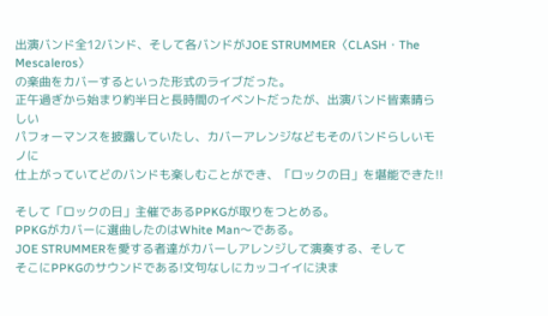出演バンド全12バンド、そして各バンドがJOE STRUMMER〈CLASH・The Mescaleros〉
の楽曲をカバーするといった形式のライブだった。
正午過ぎから始まり約半日と長時間のイベントだったが、出演バンド皆素晴らしい
パフォーマンスを披露していたし、カバーアレンジなどもそのバンドらしいモノに
仕上がっていてどのバンドも楽しむことができ、「ロックの日」を堪能できた!!

そして「ロックの日」主催であるPPKGが取りをつとめる。
PPKGがカバーに選曲したのはWhite Man〜である。
JOE STRUMMERを愛する者達がカバーしアレンジして演奏する、そして
そこにPPKGのサウンドである!文句なしにカッコイイに決ま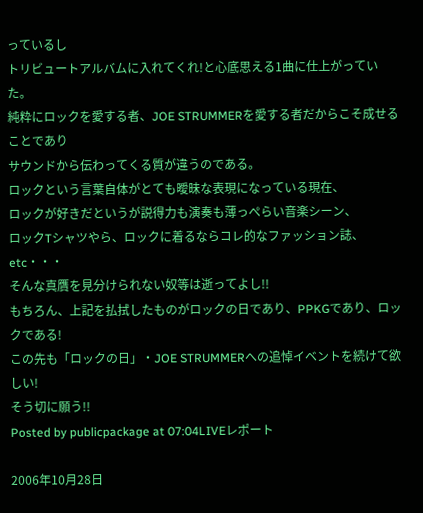っているし
トリビュートアルバムに入れてくれ!と心底思える1曲に仕上がっていた。
純粋にロックを愛する者、JOE STRUMMERを愛する者だからこそ成せることであり
サウンドから伝わってくる質が違うのである。
ロックという言葉自体がとても曖昧な表現になっている現在、
ロックが好きだというが説得力も演奏も薄っぺらい音楽シーン、
ロックTシャツやら、ロックに着るならコレ的なファッション誌、etc・・・
そんな真贋を見分けられない奴等は逝ってよし!!
もちろん、上記を払拭したものがロックの日であり、PPKGであり、ロックである!
この先も「ロックの日」・JOE STRUMMERへの追悼イベントを続けて欲しい!
そう切に願う!!
Posted by publicpackage at 07:04LIVEレポート

2006年10月28日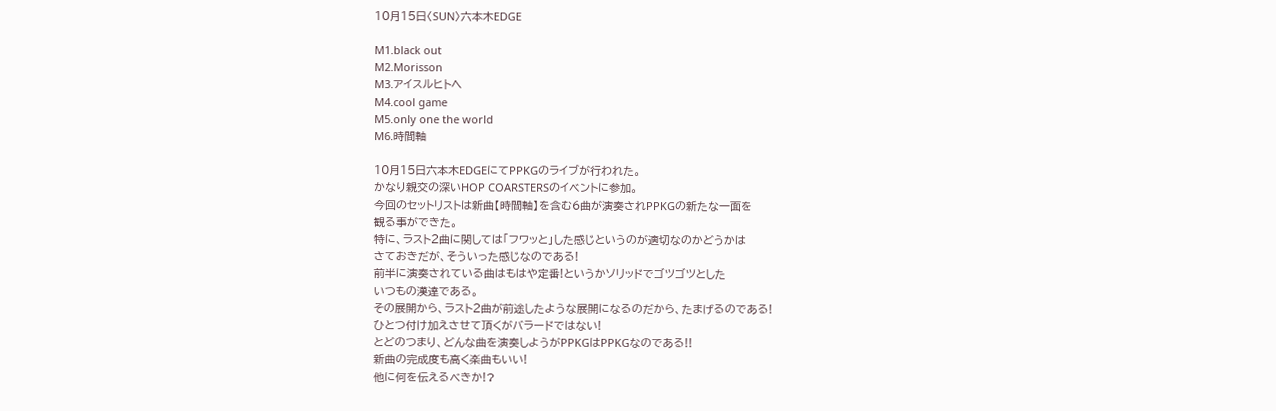10月15日〈SUN〉六本木EDGE

M1.black out
M2.Morisson
M3.アイスルヒトヘ
M4.cool game
M5.only one the world
M6.時間軸

10月15日六本木EDGEにてPPKGのライブが行われた。
かなり親交の深いHOP COARSTERSのイベントに参加。
今回のセットリストは新曲【時間軸】を含む6曲が演奏されPPKGの新たな一面を
観る事ができた。
特に、ラスト2曲に関しては「フワッと」した感じというのが適切なのかどうかは
さておきだが、そういった感じなのである!
前半に演奏されている曲はもはや定番!というかソリッドでゴツゴツとした
いつもの漢達である。
その展開から、ラスト2曲が前途したような展開になるのだから、たまげるのである!
ひとつ付け加えさせて頂くがバラードではない!
とどのつまり、どんな曲を演奏しようがPPKGはPPKGなのである!!
新曲の完成度も高く楽曲もいい!
他に何を伝えるべきか!?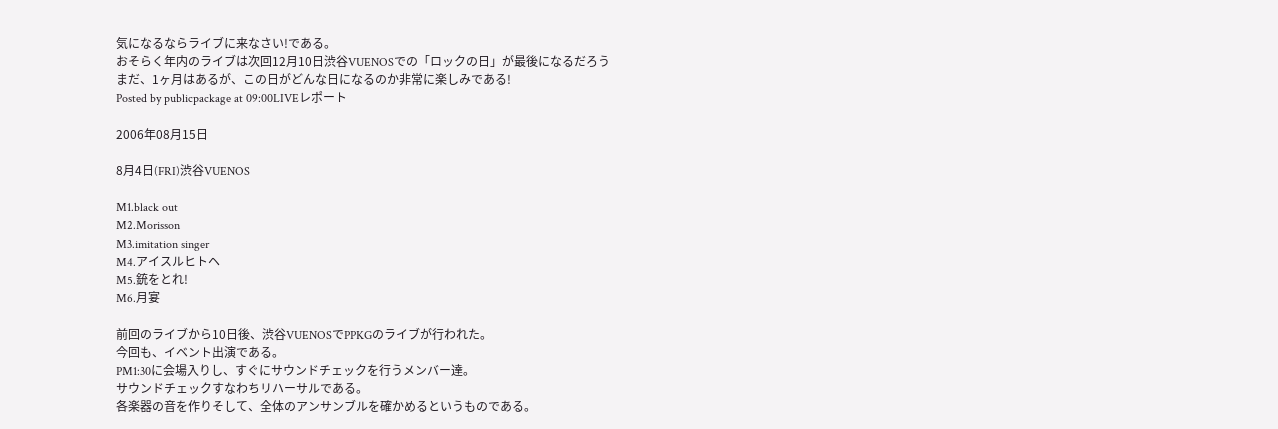気になるならライブに来なさい!である。
おそらく年内のライブは次回12月10日渋谷VUENOSでの「ロックの日」が最後になるだろう
まだ、1ヶ月はあるが、この日がどんな日になるのか非常に楽しみである!
Posted by publicpackage at 09:00LIVEレポート

2006年08月15日

8月4日(FRI)渋谷VUENOS

M1.black out
M2.Morisson
M3.imitation singer
M4.アイスルヒトヘ
M5.銃をとれ!
M6.月宴

前回のライブから10日後、渋谷VUENOSでPPKGのライブが行われた。
今回も、イベント出演である。
PM1:30に会場入りし、すぐにサウンドチェックを行うメンバー達。
サウンドチェックすなわちリハーサルである。
各楽器の音を作りそして、全体のアンサンブルを確かめるというものである。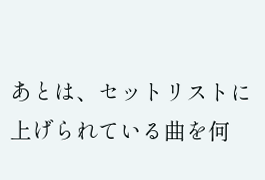あとは、セットリストに上げられている曲を何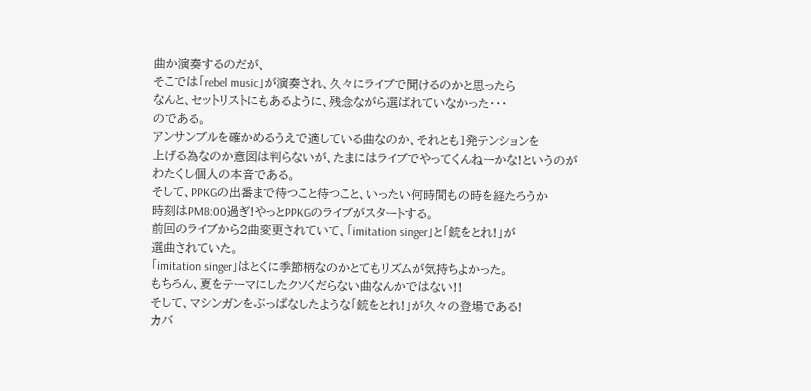曲か演奏するのだが、
そこでは「rebel music」が演奏され、久々にライブで聞けるのかと思ったら
なんと、セットリストにもあるように、残念ながら選ばれていなかった・・・
のである。
アンサンブルを確かめるうえで適している曲なのか、それとも1発テンションを
上げる為なのか意図は判らないが、たまにはライブでやってくんねーかな!というのが
わたくし個人の本音である。
そして、PPKGの出番まで待つこと待つこと、いったい何時間もの時を経たろうか
時刻はPM8:00過ぎ!やっとPPKGのライブがスタートする。
前回のライブから2曲変更されていて、「imitation singer」と「銃をとれ!」が
選曲されていた。
「imitation singer」はとくに季節柄なのかとてもリズムが気持ちよかった。
もちろん、夏をテーマにしたクソくだらない曲なんかではない!!
そして、マシンガンをぶっぱなしたような「銃をとれ!」が久々の登場である!
カバ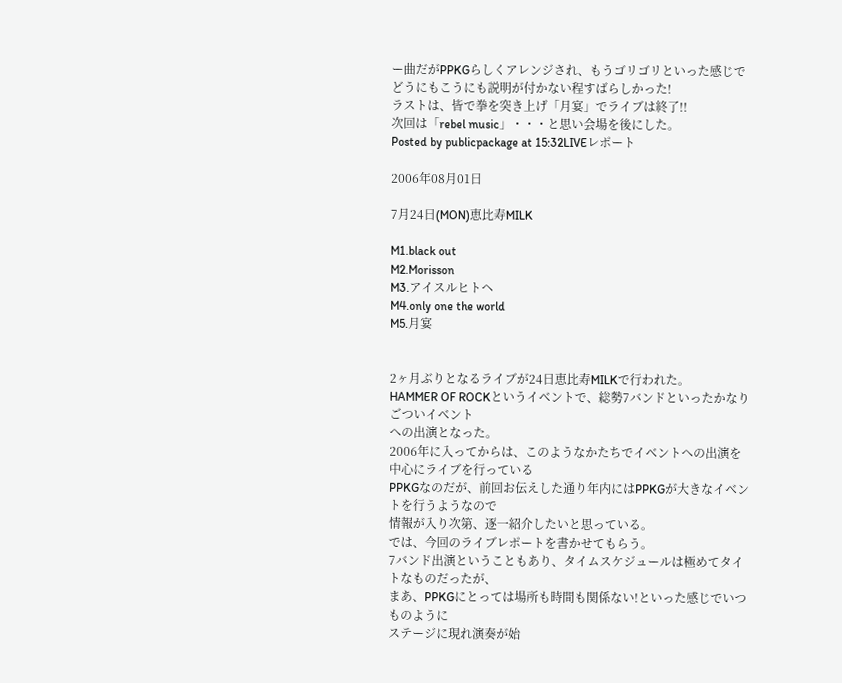ー曲だがPPKGらしくアレンジされ、もうゴリゴリといった感じで
どうにもこうにも説明が付かない程すばらしかった!
ラストは、皆で拳を突き上げ「月宴」でライブは終了!!
次回は「rebel music」・・・と思い会場を後にした。
Posted by publicpackage at 15:32LIVEレポート

2006年08月01日

7月24日(MON)恵比寿MILK

M1.black out
M2.Morisson
M3.アイスルヒトヘ
M4.only one the world
M5.月宴


2ヶ月ぶりとなるライブが24日恵比寿MILKで行われた。
HAMMER OF ROCKというイベントで、総勢7バンドといったかなりごついイベント
への出演となった。
2006年に入ってからは、このようなかたちでイベントへの出演を中心にライブを行っている
PPKGなのだが、前回お伝えした通り年内にはPPKGが大きなイベントを行うようなので
情報が入り次第、逐一紹介したいと思っている。
では、今回のライブレポートを書かせてもらう。
7バンド出演ということもあり、タイムスケジュールは極めてタイトなものだったが、
まあ、PPKGにとっては場所も時間も関係ない!といった感じでいつものように
ステージに現れ演奏が始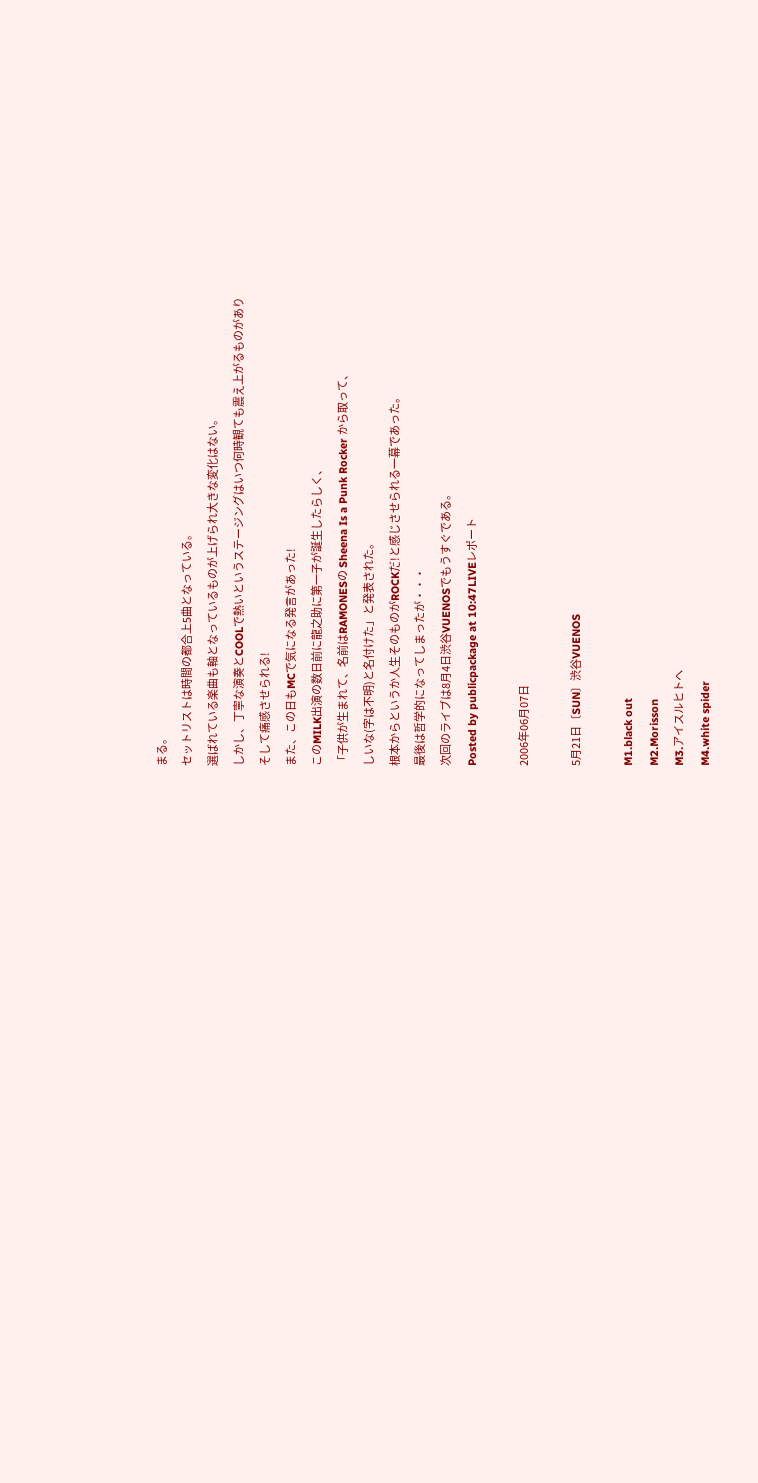まる。
セットリストは時間の都合上5曲となっている。
選ばれている楽曲も軸となっているものが上げられ大きな変化はない。
しかし、丁寧な演奏とCOOLで熱いというステージングはいつ何時観ても震え上がるものがあり
そして痛感させられる!
また、この日もMCで気になる発言があった!
このMILK出演の数日前に龍之助に第一子が誕生したらしく、
「子供が生まれて、名前はRAMONESの Sheena Is a Punk Rocker から取って、
しいな(字は不明)と名付けた」と発表された。
根本からというか人生そのものがROCKだ!と感じさせられる一幕であった。
最後は哲学的になってしまったが・・・
次回のライブは8月4日渋谷VUENOSでもうすぐである。
Posted by publicpackage at 10:47LIVEレポート

2006年06月07日

5月21日〔SUN〕渋谷VUENOS

M1.black out
M2.Morisson
M3.アイスルヒトヘ
M4.white spider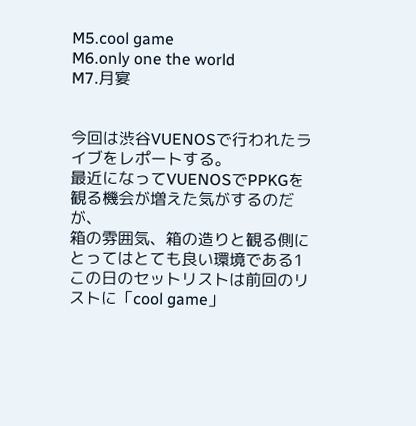M5.cool game
M6.only one the world
M7.月宴


今回は渋谷VUENOSで行われたライブをレポートする。
最近になってVUENOSでPPKGを観る機会が増えた気がするのだが、
箱の雰囲気、箱の造りと観る側にとってはとても良い環境である1
この日のセットリストは前回のリストに「cool game」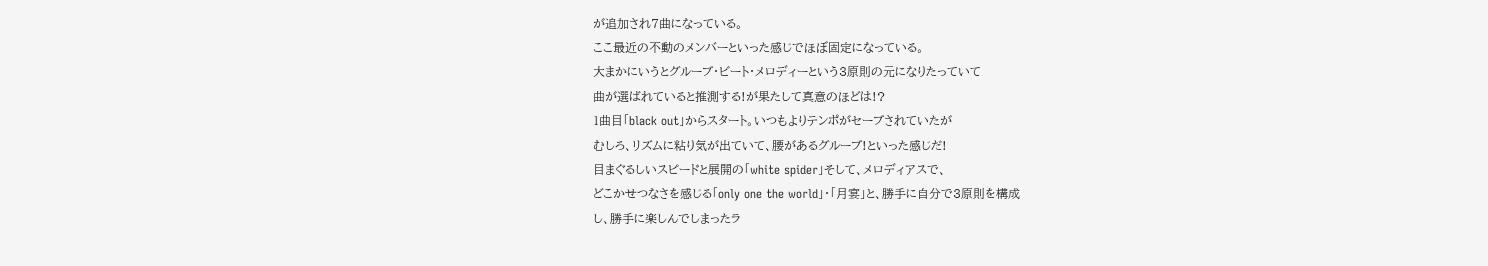が追加され7曲になっている。
ここ最近の不動のメンバーといった感じでほぼ固定になっている。
大まかにいうとグルーブ・ビート・メロディーという3原則の元になりたっていて
曲が選ばれていると推測する!が果たして真意のほどは!?
1曲目「black out」からスタート。いつもよりテンポがセーブされていたが
むしろ、リズムに粘り気が出ていて、腰があるグルーブ!といった感じだ!
目まぐるしいスピードと展開の「white spider」そして、メロディアスで、
どこかせつなさを感じる「only one the world」・「月宴」と、勝手に自分で3原則を構成
し、勝手に楽しんでしまったラ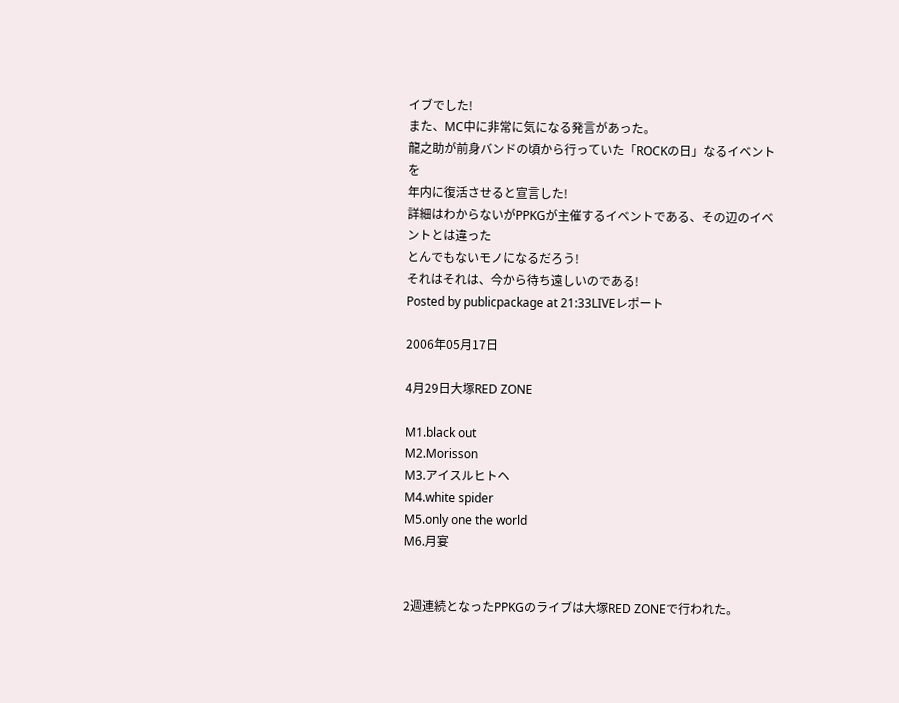イブでした!
また、MC中に非常に気になる発言があった。
龍之助が前身バンドの頃から行っていた「ROCKの日」なるイベントを
年内に復活させると宣言した!
詳細はわからないがPPKGが主催するイベントである、その辺のイベントとは違った
とんでもないモノになるだろう!
それはそれは、今から待ち遠しいのである!
Posted by publicpackage at 21:33LIVEレポート

2006年05月17日

4月29日大塚RED ZONE

M1.black out
M2.Morisson
M3.アイスルヒトヘ
M4.white spider
M5.only one the world
M6.月宴


2週連続となったPPKGのライブは大塚RED ZONEで行われた。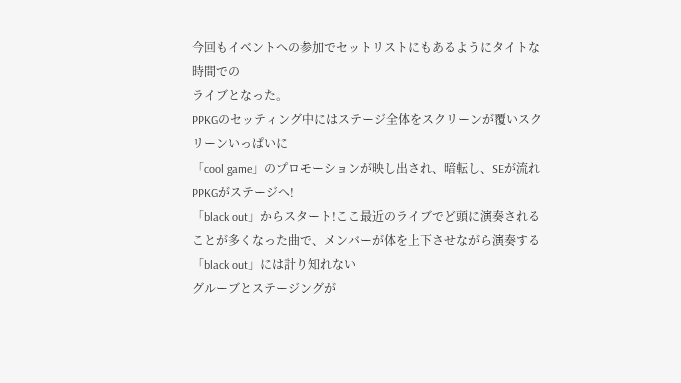今回もイベントへの参加でセットリストにもあるようにタイトな時間での
ライブとなった。
PPKGのセッティング中にはステージ全体をスクリーンが覆いスクリーンいっぱいに
「cool game」のプロモーションが映し出され、暗転し、SEが流れPPKGがステージへ!
「black out」からスタート!ここ最近のライブでど頭に演奏される
ことが多くなった曲で、メンバーが体を上下させながら演奏する「black out」には計り知れない
グルーブとステージングが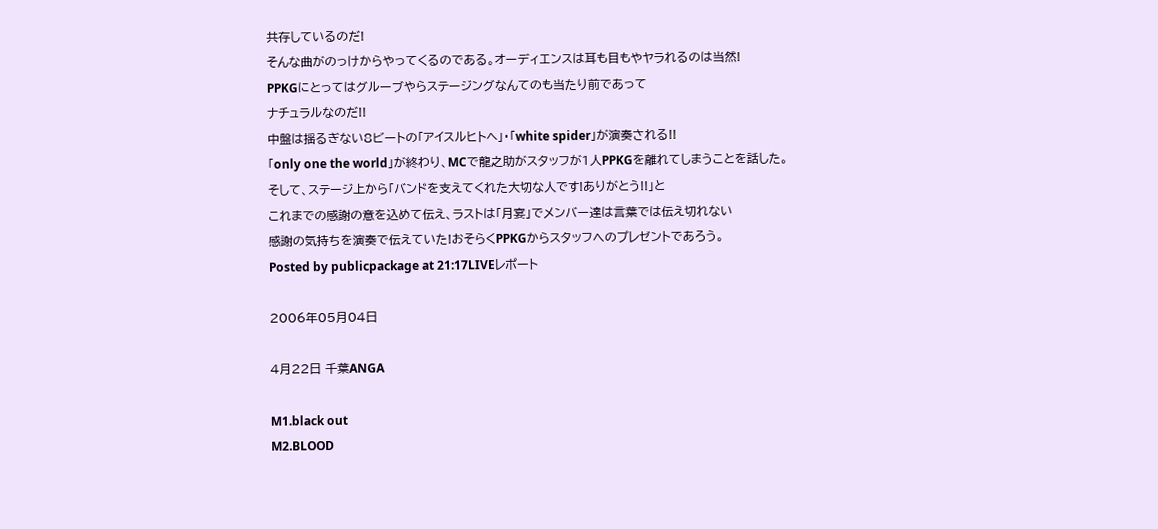共存しているのだ!
そんな曲がのっけからやってくるのである。オーディエンスは耳も目もやヤラれるのは当然!
PPKGにとってはグルーブやらステージングなんてのも当たり前であって
ナチュラルなのだ!!
中盤は揺るぎない8ビートの「アイスルヒトヘ」・「white spider」が演奏される!!
「only one the world」が終わり、MCで龍之助がスタッフが1人PPKGを離れてしまうことを話した。
そして、ステージ上から「バンドを支えてくれた大切な人です!ありがとう!!」と
これまでの感謝の意を込めて伝え、ラストは「月宴」でメンバー達は言葉では伝え切れない
感謝の気持ちを演奏で伝えていた!おそらくPPKGからスタッフへのプレゼントであろう。
Posted by publicpackage at 21:17LIVEレポート

2006年05月04日

4月22日 千葉ANGA

M1.black out
M2.BLOOD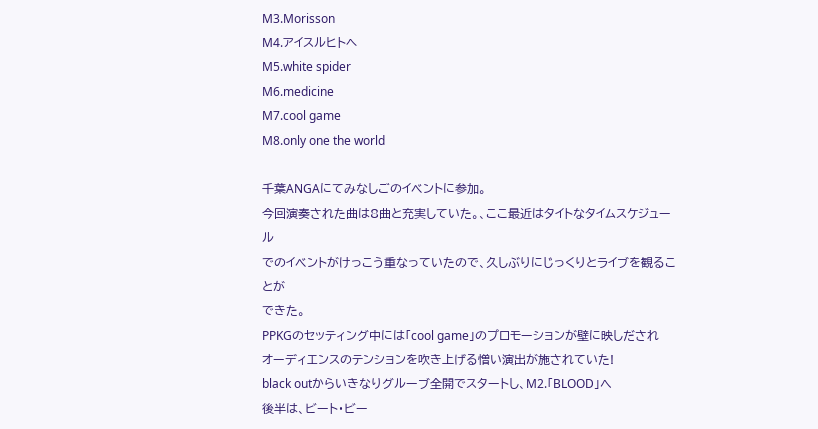M3.Morisson
M4.アイスルヒトヘ
M5.white spider
M6.medicine
M7.cool game
M8.only one the world

千葉ANGAにてみなしごのイベントに参加。
今回演奏された曲は8曲と充実していた。、ここ最近はタイトなタイムスケジュール
でのイベントがけっこう重なっていたので、久しぶりにじっくりとライブを観ることが
できた。
PPKGのセッティング中には「cool game」のプロモーションが壁に映しだされ
オーディエンスのテンションを吹き上げる憎い演出が施されていた!
black outからいきなりグルーブ全開でスタートし、M2.「BLOOD」へ
後半は、ビート・ビー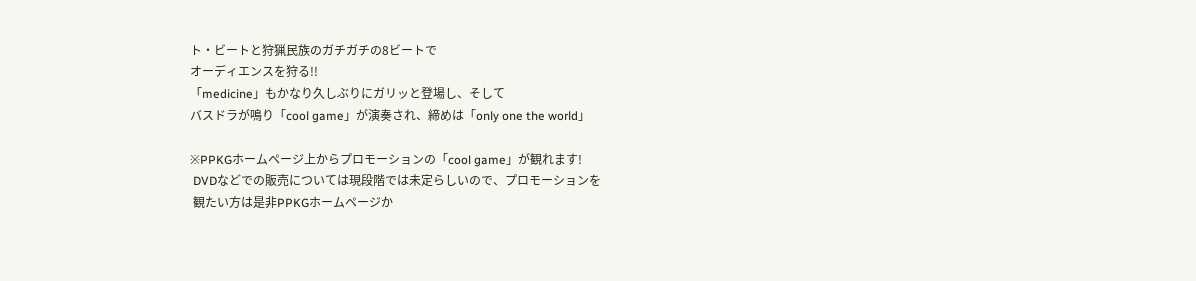ト・ビートと狩猟民族のガチガチの8ビートで
オーディエンスを狩る!!
「medicine」もかなり久しぶりにガリッと登場し、そして
バスドラが鳴り「cool game」が演奏され、締めは「only one the world」

※PPKGホームページ上からプロモーションの「cool game」が観れます!
 DVDなどでの販売については現段階では未定らしいので、プロモーションを
 観たい方は是非PPKGホームページか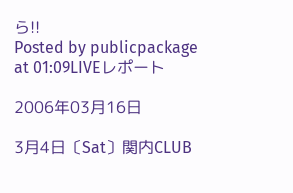ら!!
Posted by publicpackage at 01:09LIVEレポート

2006年03月16日

3月4日〔Sat〕関内CLUB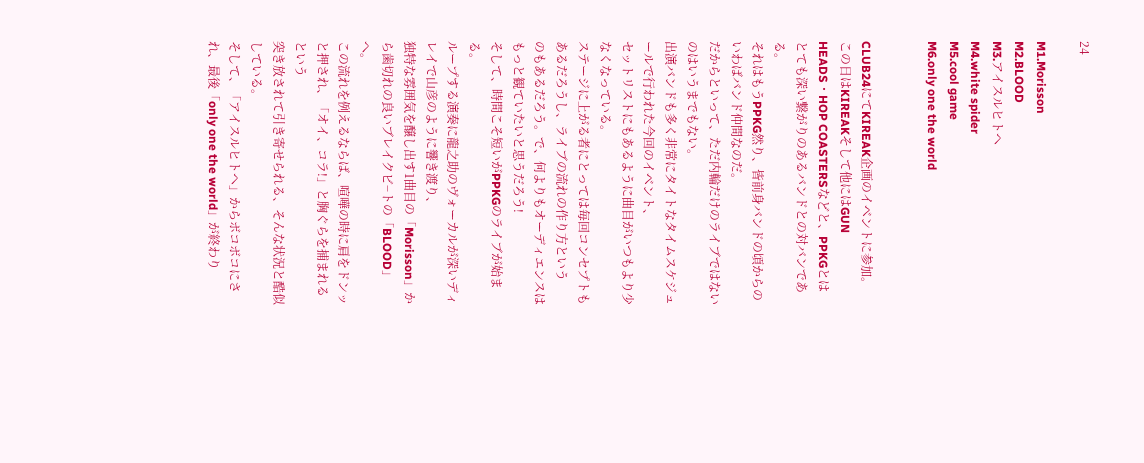24

M1.Morisson
M2.BLOOD
M3.アイスルヒトヘ
M4.white spider
M5.cool game
M6.only one the world


CLUB24にてKIREAK企画のイベントに参加。
この日はKIREAKそして他にはGUN HEADS・HOP COASTERSなどと、PPKGとは
とても深い繋がりのあるバンドとの対バンである。
それはもうPPKG然り、皆前身バンドの頃からのいわばバンド仲間なのだ。
だからといって、ただ内輪だけのライブではないのはいうまでもない。
出演バンドも多く非常にタイトなタイムスケジュールで行われた今回のイベント、
セットリストにもあるように曲目がいつもより少なくなっている。
ステージに上がる者にとっては毎回コンセプトもあるだろうし、ライブの流れの作り方という
のもあるだろう。で、何よりもオーディエンスはもっと観ていたいと思うだろう!
そして、時間こそ短いがPPKGのライブが始まる。
ループする演奏に龍之助のヴォーカルが深いディレイで山彦のように響き渡り、
独特な雰囲気を醸し出す1曲目の「Morisson」から歯切れの良いブレイクビ−トの「BLOOD」へ。
この流れを例えるならば、喧嘩の時に肩をドンッと押され、「オイ、コラ!」と胸ぐらを捕まれるという
突き放されて引き寄せられる、そんな状況と酷似している。
そして、「アイスルヒトヘ」からボコボコにされ、最後「only one the world」が終わり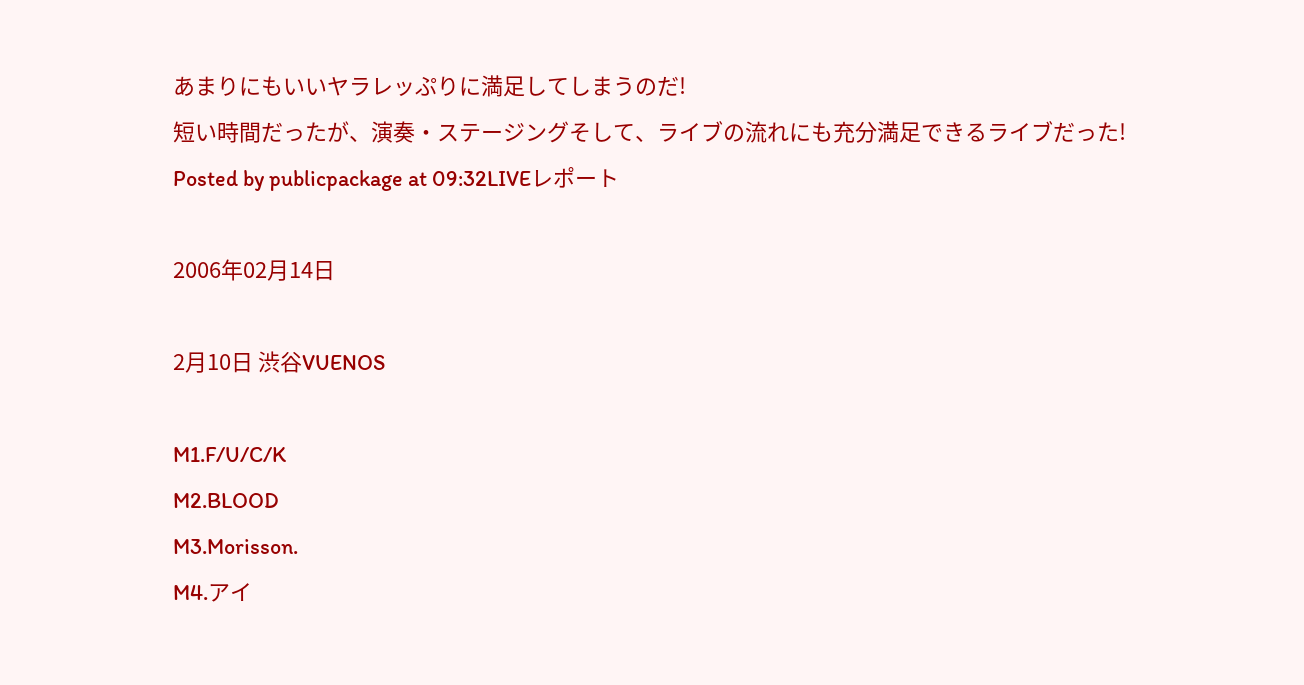あまりにもいいヤラレッぷりに満足してしまうのだ!
短い時間だったが、演奏・ステージングそして、ライブの流れにも充分満足できるライブだった!
Posted by publicpackage at 09:32LIVEレポート

2006年02月14日

2月10日 渋谷VUENOS

M1.F/U/C/K
M2.BLOOD
M3.Morisson.
M4.アイ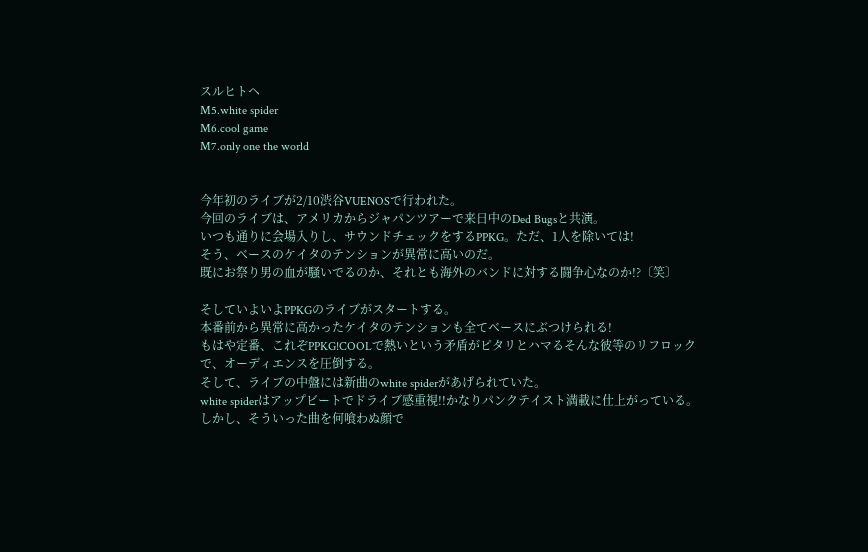スルヒトヘ
M5.white spider
M6.cool game
M7.only one the world


今年初のライブが2/10渋谷VUENOSで行われた。
今回のライブは、アメリカからジャパンツアーで来日中のDed Bugsと共演。
いつも通りに会場入りし、サウンドチェックをするPPKG。ただ、1人を除いては!
そう、ベースのケイタのテンションが異常に高いのだ。
既にお祭り男の血が騒いでるのか、それとも海外のバンドに対する闘争心なのか!?〔笑〕

そしていよいよPPKGのライブがスタートする。
本番前から異常に高かったケイタのテンションも全てベースにぶつけられる!
もはや定番、これぞPPKG!COOLで熱いという矛盾がピタリとハマるそんな彼等のリフロック
で、オーディエンスを圧倒する。
そして、ライブの中盤には新曲のwhite spiderがあげられていた。
white spiderはアップビートでドライブ感重視!!かなりパンクテイスト満載に仕上がっている。
しかし、そういった曲を何喰わぬ顔で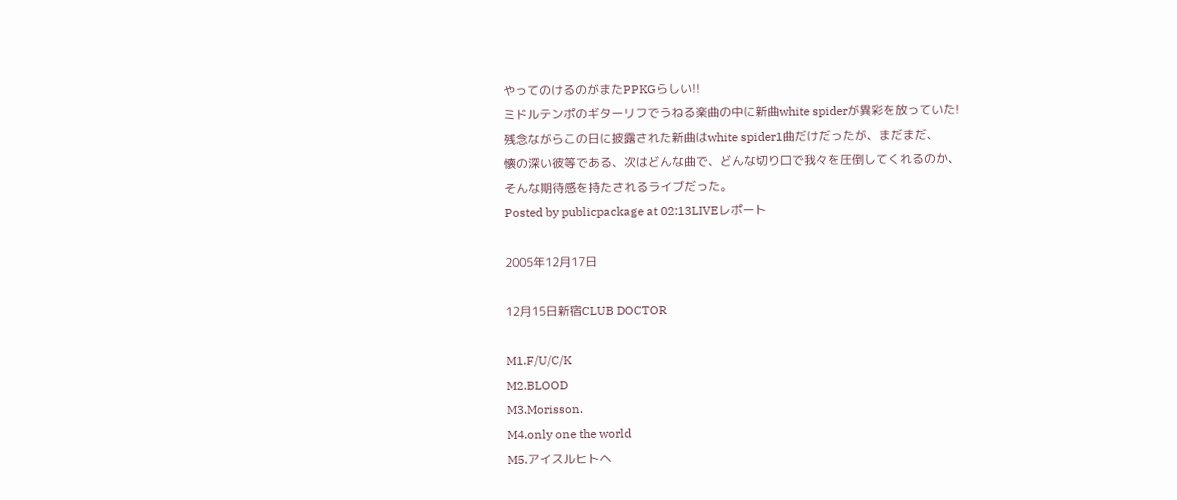やってのけるのがまたPPKGらしい!!
ミドルテンポのギターリフでうねる楽曲の中に新曲white spiderが異彩を放っていた!
残念ながらこの日に披露された新曲はwhite spider1曲だけだったが、まだまだ、
懐の深い彼等である、次はどんな曲で、どんな切り口で我々を圧倒してくれるのか、
そんな期待感を持たされるライブだった。
Posted by publicpackage at 02:13LIVEレポート

2005年12月17日

12月15日新宿CLUB DOCTOR

M1.F/U/C/K
M2.BLOOD
M3.Morisson.
M4.only one the world
M5.アイスルヒトヘ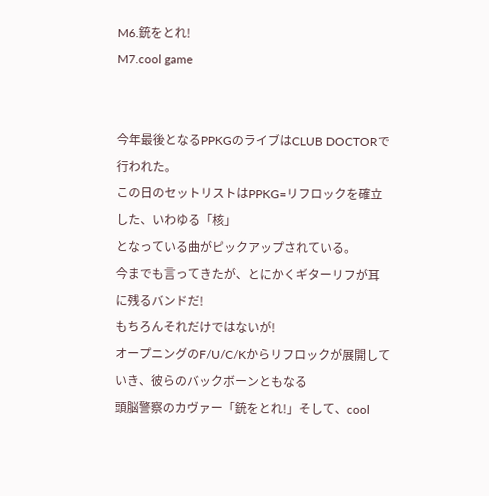M6.銃をとれ!
M7.cool game


今年最後となるPPKGのライブはCLUB DOCTORで行われた。
この日のセットリストはPPKG=リフロックを確立した、いわゆる「核」
となっている曲がピックアップされている。
今までも言ってきたが、とにかくギターリフが耳に残るバンドだ!
もちろんそれだけではないが!
オープニングのF/U/C/Kからリフロックが展開していき、彼らのバックボーンともなる
頭脳警察のカヴァー「銃をとれ!」そして、cool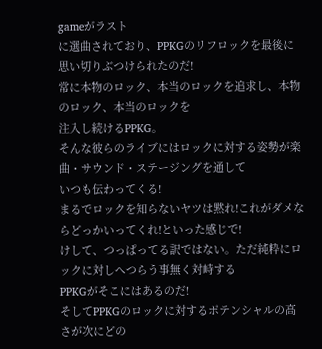gameがラスト
に選曲されており、PPKGのリフロックを最後に思い切りぶつけられたのだ!
常に本物のロック、本当のロックを追求し、本物のロック、本当のロックを
注入し続けるPPKG。
そんな彼らのライブにはロックに対する姿勢が楽曲・サウンド・ステージングを通して
いつも伝わってくる!
まるでロックを知らないヤツは黙れ!これがダメならどっかいってくれ!といった感じで!
けして、つっぱってる訳ではない。ただ純粋にロックに対しへつらう事無く対峙する
PPKGがそこにはあるのだ!
そしてPPKGのロックに対するポテンシャルの高さが次にどの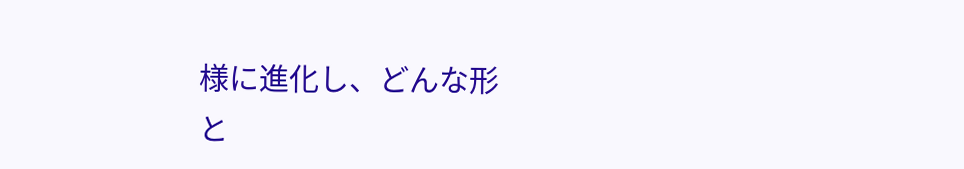様に進化し、どんな形
と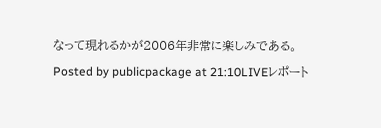なって現れるかが2006年非常に楽しみである。
Posted by publicpackage at 21:10LIVEレポート